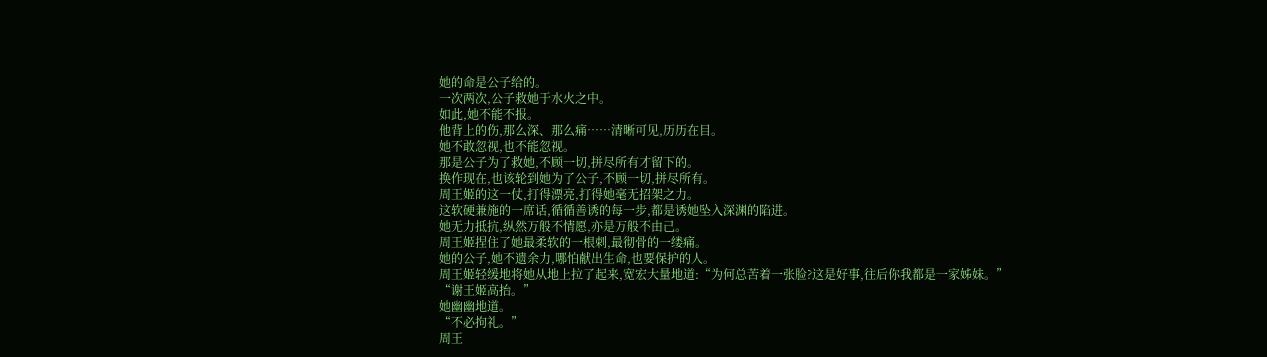她的命是公子给的。
一次两次,公子救她于水火之中。
如此,她不能不报。
他背上的伤,那么深、那么痛……清晰可见,历历在目。
她不敢忽视,也不能忽视。
那是公子为了救她,不顾一切,拼尽所有才留下的。
换作现在,也该轮到她为了公子,不顾一切,拼尽所有。
周王姬的这一仗,打得漂亮,打得她毫无招架之力。
这软硬兼施的一席话,循循善诱的每一步,都是诱她坠入深渊的陷进。
她无力抵抗,纵然万般不情愿,亦是万般不由己。
周王姬捏住了她最柔软的一根刺,最彻骨的一缕痛。
她的公子,她不遗余力,哪怕献出生命,也要保护的人。
周王姬轻缓地将她从地上拉了起来,宽宏大量地道:“为何总苦着一张脸?这是好事,往后你我都是一家姊妹。”
“谢王姬高抬。”
她幽幽地道。
“不必拘礼。”
周王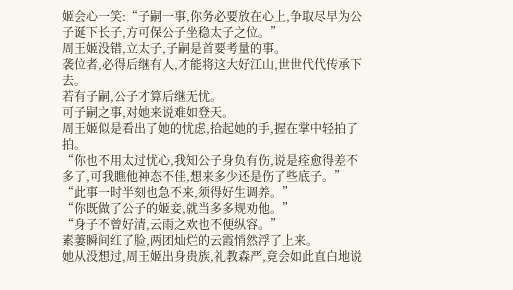姬会心一笑:“子嗣一事,你务必要放在心上,争取尽早为公子诞下长子,方可保公子坐稳太子之位。”
周王姬没错,立太子,子嗣是首要考量的事。
袭位者,必得后继有人,才能将这大好江山,世世代代传承下去。
若有子嗣,公子才算后继无忧。
可子嗣之事,对她来说难如登天。
周王姬似是看出了她的忧虑,拾起她的手,握在掌中轻拍了拍。
“你也不用太过忧心,我知公子身负有伤,说是痊愈得差不多了,可我瞧他神态不佳,想来多少还是伤了些底子。”
“此事一时半刻也急不来,须得好生调养。”
“你既做了公子的姬妾,就当多多规劝他。”
“身子不曾好清,云雨之欢也不便纵容。”
素萋瞬间红了脸,两团灿烂的云霞悄然浮了上来。
她从没想过,周王姬出身贵族,礼教森严,竟会如此直白地说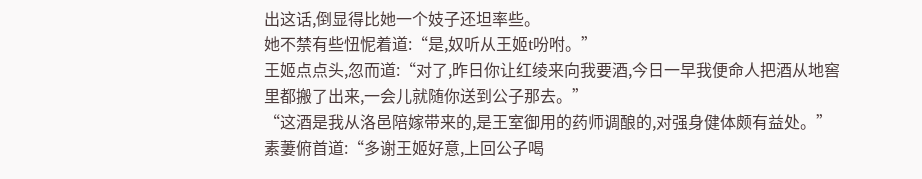出这话,倒显得比她一个妓子还坦率些。
她不禁有些忸怩着道:“是,奴听从王姬t吩咐。”
王姬点点头,忽而道:“对了,昨日你让红绫来向我要酒,今日一早我便命人把酒从地窖里都搬了出来,一会儿就随你送到公子那去。”
“这酒是我从洛邑陪嫁带来的,是王室御用的药师调酿的,对强身健体颇有益处。”
素萋俯首道:“多谢王姬好意,上回公子喝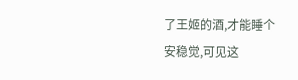了王姬的酒,才能睡个安稳觉,可见这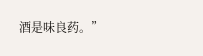酒是味良药。”